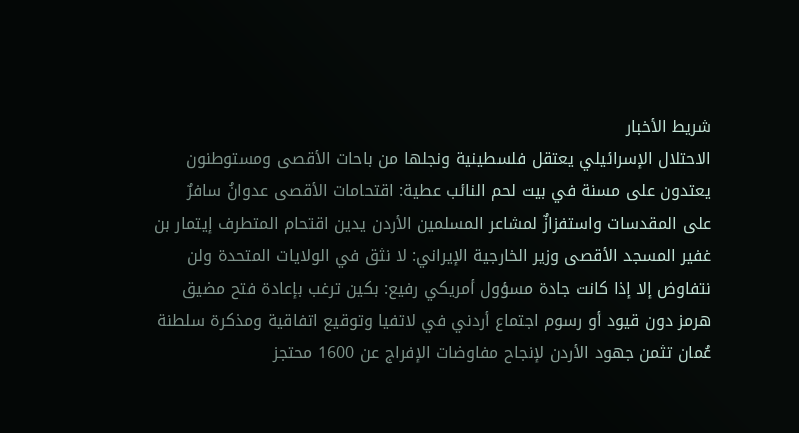شريط الأخبار
الاحتلال الإسرائيلي يعتقل فلسطينية ونجلها من باحات الأقصى ومستوطنون يعتدون على مسنة في بيت لحم النائب عطية: اقتحامات الأقصى عدوانُ سافرٌ على المقدسات واستفزازٌ لمشاعر المسلمين الأردن يدين اقتحام المتطرف إيتمار بن غفير المسجد الأقصى وزير الخارجية الإيراني: لا نثق في الولايات المتحدة ولن نتفاوض إلا إذا كانت جادة مسؤول أمريكي رفيع: بكين ترغب بإعادة فتح مضيق هرمز دون قيود أو رسوم اجتماع أردني في لاتفيا وتوقيع اتفاقية ومذكرة سلطنة عُمان تثمن جهود الأردن لإنجاح مفاوضات الإفراج عن 1600 محتجز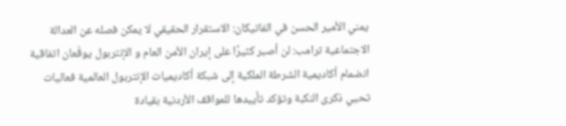يمني الأمير الحسن في الفاتيكان: الاستقرار الحقيقي لا يمكن فصله عن العدالة الاجتماعية ترامب: لن أصبر كثيرًا على إيران الأمن العام و الإنتربول يوقّعان اتفاقية انضمام أكاديمية الشرطة الملكية إلى شبكة أكاديميات الإنتربول العالمية فعاليات تحيي ذكرى النكبة وتؤكد تأييدها للمواقف الأردنية بقيادة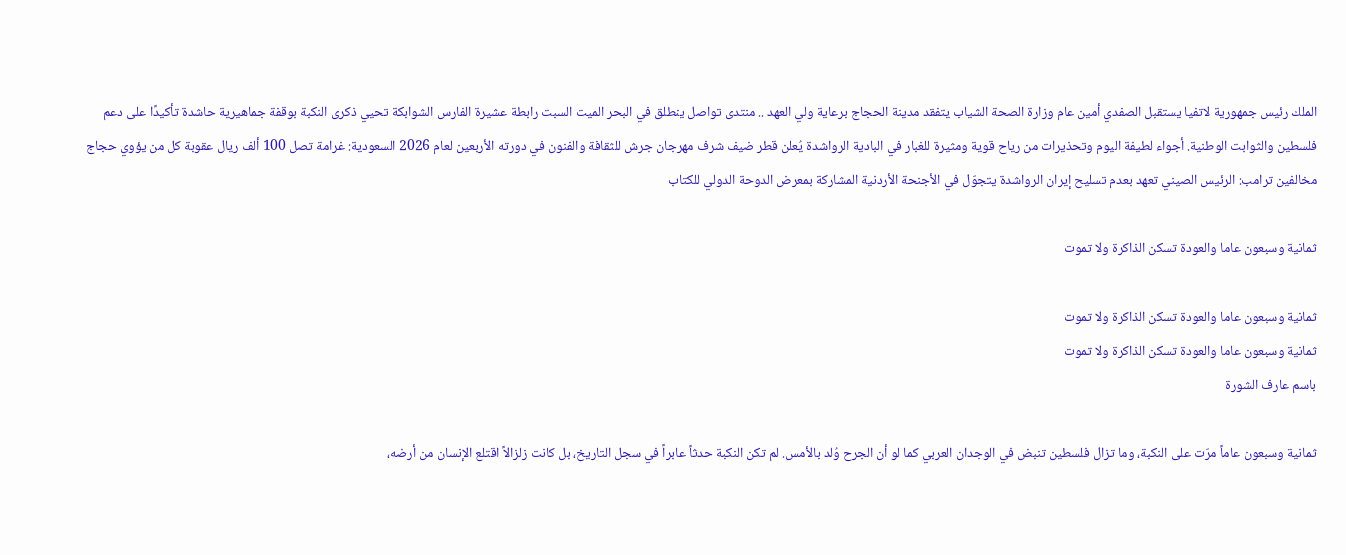الملك رئيس جمهورية لاتفيا يستقبل الصفدي أمين عام وزارة الصحة الشياب يتفقد مدينة الحجاج برعاية ولي العهد .. منتدى تواصل ينطلق في البحر الميت السبت رابطة عشيرة الفارس الشوابكة تحيي ذكرى النكبة بوقفة جماهيرية حاشدة تأكيدًا على دعم فلسطين والثوابت الوطنية. أجواء لطيفة اليوم وتحذيرات من رياح قوية ومثيرة للغبار في البادية الرواشدة يُعلن قطر ضيف شرف مهرجان جرش للثقافة والفنون في دورته الأربعين لعام 2026 السعودية: غرامة تصل 100 ألف ريال عقوبة كل من يؤوي حجاج مخالفين ترامب: الرئيس الصيني تعهد بعدم تسليح إيران الرواشدة يتجوّل في الأجنحة الأردنية المشاركة بمعرض الدوحة الدولي للكتاب

ثمانية وسبعون عاما والعودة تسكن الذاكرة ولا تموت

ثمانية وسبعون عاما والعودة تسكن الذاكرة ولا تموت
ثمانية وسبعون عاما والعودة تسكن الذاكرة ولا تموت
باسم عارف الشورة

ثمانية وسبعون عاماً مرّت على النكبة، وما تزال فلسطين تنبض في الوجدان العربي كما لو أن الجرح وُلد بالأمس. لم تكن النكبة حدثاً عابراً في سجل التاريخ، بل كانت زلزالاً اقتلع الإنسان من أرضه،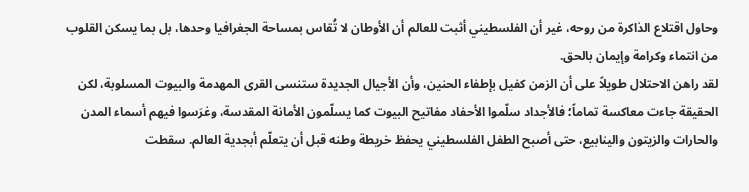وحاول اقتلاع الذاكرة من روحه، غير أن الفلسطيني أثبت للعالم أن الأوطان لا تُقاس بمساحة الجغرافيا وحدها، بل بما يسكن القلوب من انتماء وكرامة وإيمان بالحق.
لقد راهن الاحتلال طويلاً على أن الزمن كفيل بإطفاء الحنين، وأن الأجيال الجديدة ستنسى القرى المهدمة والبيوت المسلوبة، لكن الحقيقة جاءت معاكسة تماماً؛ فالأجداد سلّموا الأحفاد مفاتيح البيوت كما يسلّمون الأمانة المقدسة، وغرَسوا فيهم أسماء المدن والحارات والزيتون والينابيع، حتى أصبح الطفل الفلسطيني يحفظ خريطة وطنه قبل أن يتعلّم أبجدية العالم. سقطت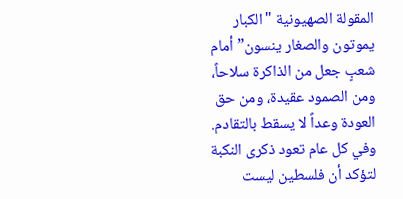المقولة الصهيونية "الكبار يموتون والصغار ينسون” أمام شعبٍ جعل من الذاكرة سلاحاً، ومن الصمود عقيدة، ومن حق العودة وعداً لا يسقط بالتقادم.
وفي كل عام تعود ذكرى النكبة لتؤكد أن فلسطين ليست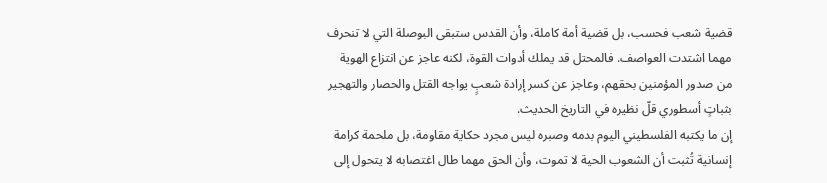قضية شعب فحسب، بل قضية أمة كاملة، وأن القدس ستبقى البوصلة التي لا تنحرف مهما اشتدت العواصف. فالمحتل قد يملك أدوات القوة، لكنه عاجز عن انتزاع الهوية من صدور المؤمنين بحقهم، وعاجز عن كسر إرادة شعبٍ يواجه القتل والحصار والتهجير بثباتٍ أسطوري قلّ نظيره في التاريخ الحديث.
إن ما يكتبه الفلسطيني اليوم بدمه وصبره ليس مجرد حكاية مقاومة، بل ملحمة كرامة إنسانية تُثبت أن الشعوب الحية لا تموت، وأن الحق مهما طال اغتصابه لا يتحول إلى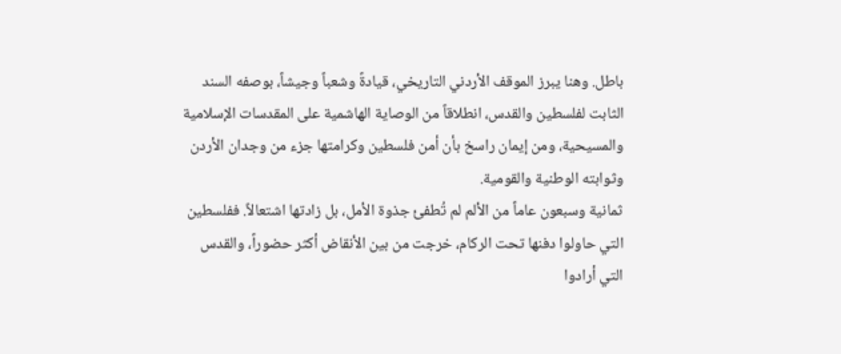باطل. وهنا يبرز الموقف الأردني التاريخي، قيادةً وشعباً وجيشاً، بوصفه السند الثابت لفلسطين والقدس، انطلاقاً من الوصاية الهاشمية على المقدسات الإسلامية والمسيحية، ومن إيمان راسخ بأن أمن فلسطين وكرامتها جزء من وجدان الأردن وثوابته الوطنية والقومية.
ثمانية وسبعون عاماً من الألم لم تُطفئ جذوة الأمل، بل زادتها اشتعالاً. ففلسطين التي حاولوا دفنها تحت الركام، خرجت من بين الأنقاض أكثر حضوراً، والقدس التي أرادوا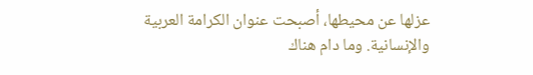عزلها عن محيطها، أصبحت عنوان الكرامة العربية والإنسانية. وما دام هناك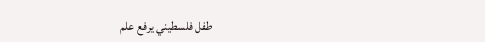طفل فلسطيني يرفع علم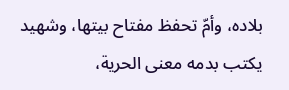بلاده، وأمّ تحفظ مفتاح بيتها، وشهيد يكتب بدمه معنى الحرية،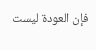فإن العودة ليست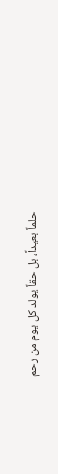حلماً بعيداً، بل حقاً يولد كل يوم من رحم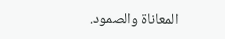المعاناة والصمود.